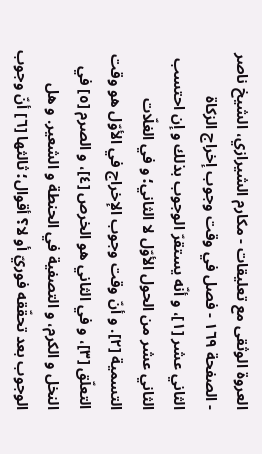العروة الوثقى مع تعليقات - مكارم الشيرازي، الشيخ ناصر - الصفحة ١٦٩ - فصل في وقت وجوب إخراج الزكاة
الثاني عشر [١]، و أنّه يستقرّ الوجوب بذلك و إن احتسب الثاني عشر من الحول الأوّل لا الثاني؛ و في الغلّات التسمية [٢]. و أنّ وقت وجوب الإخراج في الأوّل هو وقت التعلّق [٣]، و في الثاني هو الخرص [٤]، و الصرم [٥] في النخل و الكرم، و التصفية في الحنطة و الشعير. و هل الوجوب بعد تحقّقه فوريّ أو لا؟ أقوال؛ ثالثها [٦] أنّ وجوب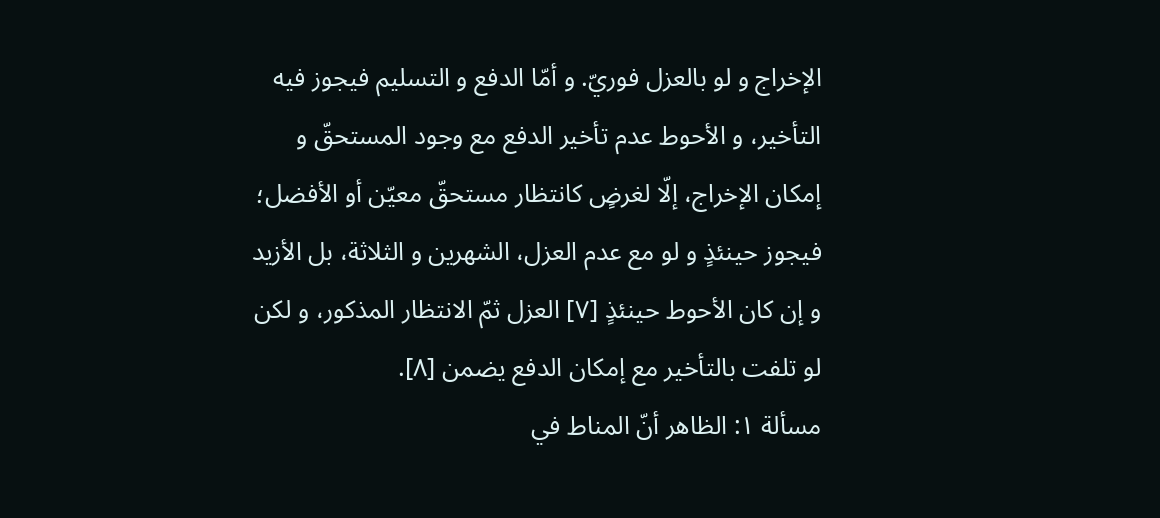الإخراج و لو بالعزل فوريّ. و أمّا الدفع و التسليم فيجوز فيه التأخير، و الأحوط عدم تأخير الدفع مع وجود المستحقّ و إمكان الإخراج، إلّا لغرضٍ كانتظار مستحقّ معيّن أو الأفضل؛ فيجوز حينئذٍ و لو مع عدم العزل، الشهرين و الثلاثة، بل الأزيد و إن كان الأحوط حينئذٍ [٧] العزل ثمّ الانتظار المذكور، و لكن لو تلفت بالتأخير مع إمكان الدفع يضمن [٨].
مسألة ١: الظاهر أنّ المناط في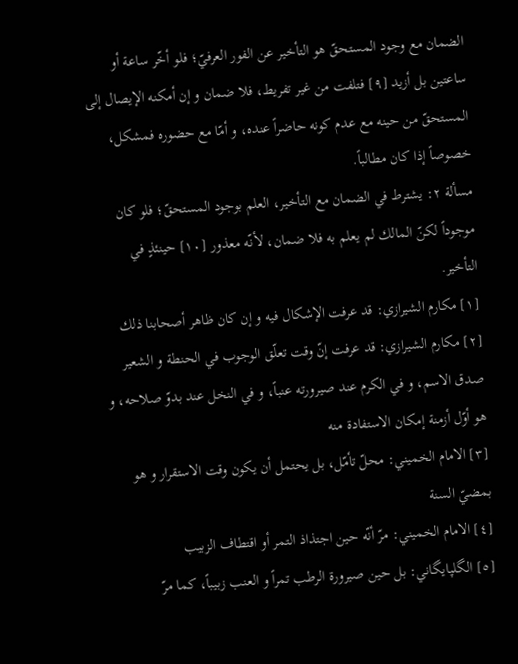الضمان مع وجود المستحقّ هو التأخير عن الفور العرفيّ؛ فلو أخّر ساعة أو ساعتين بل أزيد [٩] فتلفت من غير تفريط، فلا ضمان و إن أمكنه الإيصال إلى المستحقّ من حينه مع عدم كونه حاضراً عنده، و أمّا مع حضوره فمشكل، خصوصاً إذا كان مطالباً.
مسألة ٢: يشترط في الضمان مع التأخير، العلم بوجود المستحقّ؛ فلو كان موجوداً لكنّ المالك لم يعلم به فلا ضمان، لأنّه معذور [١٠] حينئذٍ في التأخير.
[١] مكارم الشيرازي: قد عرفت الإشكال فيه و إن كان ظاهر أصحابنا ذلك
[٢] مكارم الشيرازي: قد عرفت إنّ وقت تعلّق الوجوب في الحنطة و الشعير صدق الاسم، و في الكرم عند صيرورته عنباً، و في النخل عند بدوّ صلاحه، و هو أوّل أزمنة إمكان الاستفادة منه
[٣] الامام الخميني: محلّ تأمّل، بل يحتمل أن يكون وقت الاستقرار و هو بمضيّ السنة
[٤] الامام الخميني: مرّ أنّه حين اجتذاذ التمر أو اقتطاف الزبيب
[٥] الگلپايگاني: بل حين صيرورة الرطب تمراً و العنب زبيباً، كما مرّ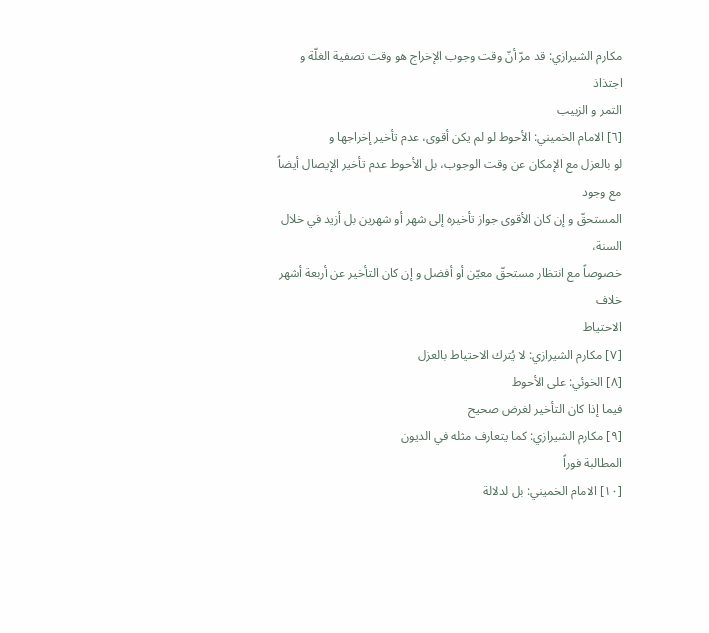مكارم الشيرازي: قد مرّ أنّ وقت وجوب الإخراج هو وقت تصفية الغلّة و اجتذاذ
التمر و الزبيب
[٦] الامام الخميني: الأحوط لو لم يكن أقوى، عدم تأخير إخراجها و
لو بالعزل مع الإمكان عن وقت الوجوب، بل الأحوط عدم تأخير الإيصال أيضاً مع وجود
المستحقّ و إن كان الأقوى جواز تأخيره إلى شهر أو شهرين بل أزيد في خلال السنة،
خصوصاً مع انتظار مستحقّ معيّن أو أفضل و إن كان التأخير عن أربعة أشهر خلاف
الاحتياط
[٧] مكارم الشيرازي: لا يُترك الاحتياط بالعزل
[٨] الخوئي: على الأحوط
فيما إذا كان التأخير لغرض صحيح
[٩] مكارم الشيرازي: كما يتعارف مثله في الديون
المطالبة فوراً
[١٠] الامام الخميني: بل لدلالة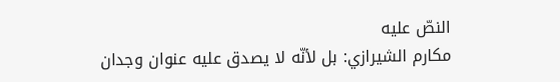النصّ عليه
مكارم الشيرازي: بل لأنّه لا يصدق عليه عنوان وجدان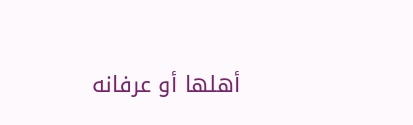أهلها أو عرفانه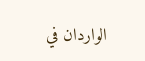الواردان في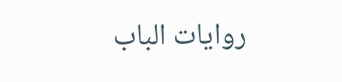روايات الباب